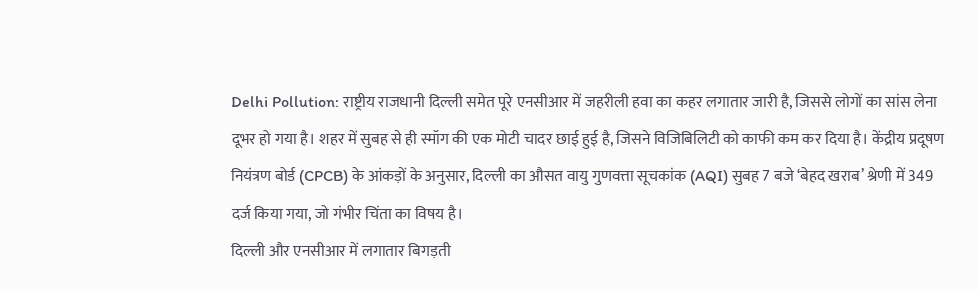Delhi Pollution: राष्ट्रीय राजधानी दिल्ली समेत पूरे एनसीआर में जहरीली हवा का कहर लगातार जारी है, जिससे लोगों का सांस लेना दूभर हो गया है। शहर में सुबह से ही स्मॉग की एक मोटी चादर छाई हुई है, जिसने विजिबिलिटी को काफी कम कर दिया है। केंद्रीय प्रदूषण नियंत्रण बोर्ड (CPCB) के आंकड़ों के अनुसार, दिल्ली का औसत वायु गुणवत्ता सूचकांक (AQI) सुबह 7 बजे ‘बेहद खराब’ श्रेणी में 349 दर्ज किया गया, जो गंभीर चिंता का विषय है।
दिल्ली और एनसीआर में लगातार बिगड़ती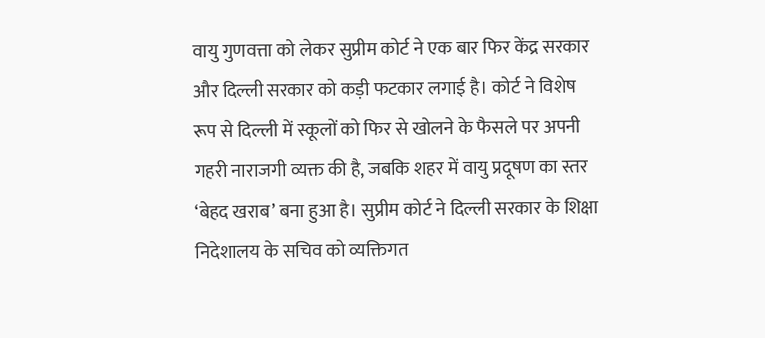वायु गुणवत्ता को लेकर सुप्रीम कोर्ट ने एक बार फिर केंद्र सरकार और दिल्ली सरकार को कड़ी फटकार लगाई है। कोर्ट ने विशेष रूप से दिल्ली में स्कूलों को फिर से खोलने के फैसले पर अपनी गहरी नाराजगी व्यक्त की है, जबकि शहर में वायु प्रदूषण का स्तर ‘बेहद खराब’ बना हुआ है। सुप्रीम कोर्ट ने दिल्ली सरकार के शिक्षा निदेशालय के सचिव को व्यक्तिगत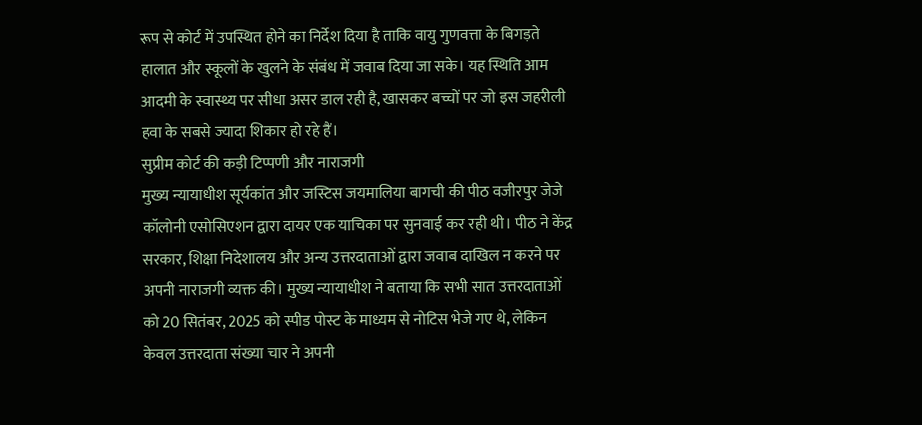रूप से कोर्ट में उपस्थित होने का निर्देश दिया है ताकि वायु गुणवत्ता के बिगड़ते हालात और स्कूलों के खुलने के संबंध में जवाब दिया जा सके। यह स्थिति आम आदमी के स्वास्थ्य पर सीधा असर डाल रही है, खासकर बच्चों पर जो इस जहरीली हवा के सबसे ज्यादा शिकार हो रहे हैं।
सुप्रीम कोर्ट की कड़ी टिप्पणी और नाराजगी
मुख्य न्यायाधीश सूर्यकांत और जस्टिस जयमालिया बागची की पीठ वजीरपुर जेजे कॉलोनी एसोसिएशन द्वारा दायर एक याचिका पर सुनवाई कर रही थी। पीठ ने केंद्र सरकार, शिक्षा निदेशालय और अन्य उत्तरदाताओं द्वारा जवाब दाखिल न करने पर अपनी नाराजगी व्यक्त की। मुख्य न्यायाधीश ने बताया कि सभी सात उत्तरदाताओं को 20 सितंबर, 2025 को स्पीड पोस्ट के माध्यम से नोटिस भेजे गए थे, लेकिन केवल उत्तरदाता संख्या चार ने अपनी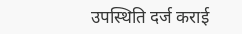उपस्थिति दर्ज कराई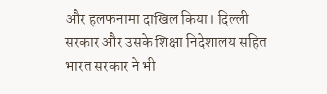और हलफनामा दाखिल किया। दिल्ली सरकार और उसके शिक्षा निदेशालय सहित भारत सरकार ने भी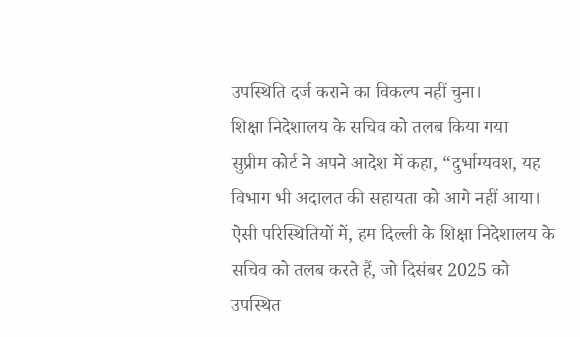उपस्थिति दर्ज कराने का विकल्प नहीं चुना।
शिक्षा निदेशालय के सचिव को तलब किया गया
सुप्रीम कोर्ट ने अपने आदेश में कहा, “दुर्भाग्यवश, यह विभाग भी अदालत की सहायता को आगे नहीं आया। ऐसी परिस्थितियों में, हम दिल्ली के शिक्षा निदेशालय के सचिव को तलब करते हैं, जो दिसंबर 2025 को उपस्थित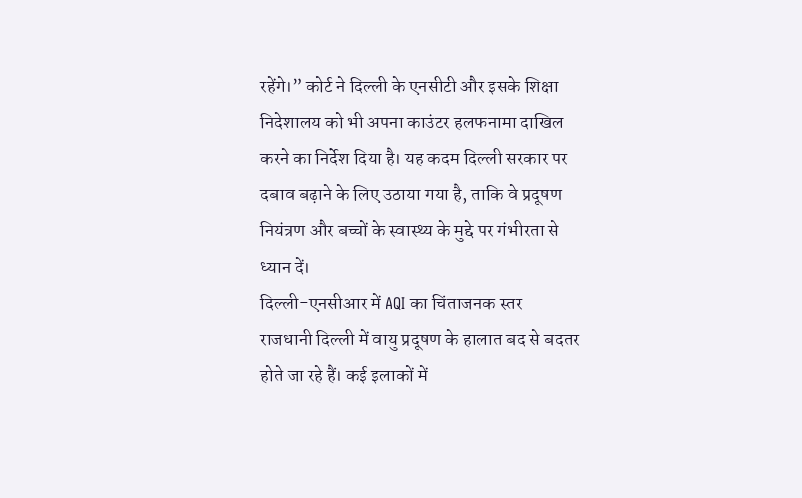रहेंगे।” कोर्ट ने दिल्ली के एनसीटी और इसके शिक्षा निदेशालय को भी अपना काउंटर हलफनामा दाखिल करने का निर्देश दिया है। यह कदम दिल्ली सरकार पर दबाव बढ़ाने के लिए उठाया गया है, ताकि वे प्रदूषण नियंत्रण और बच्चों के स्वास्थ्य के मुद्दे पर गंभीरता से ध्यान दें।
दिल्ली-एनसीआर में AQI का चिंताजनक स्तर
राजधानी दिल्ली में वायु प्रदूषण के हालात बद से बदतर होते जा रहे हैं। कई इलाकों में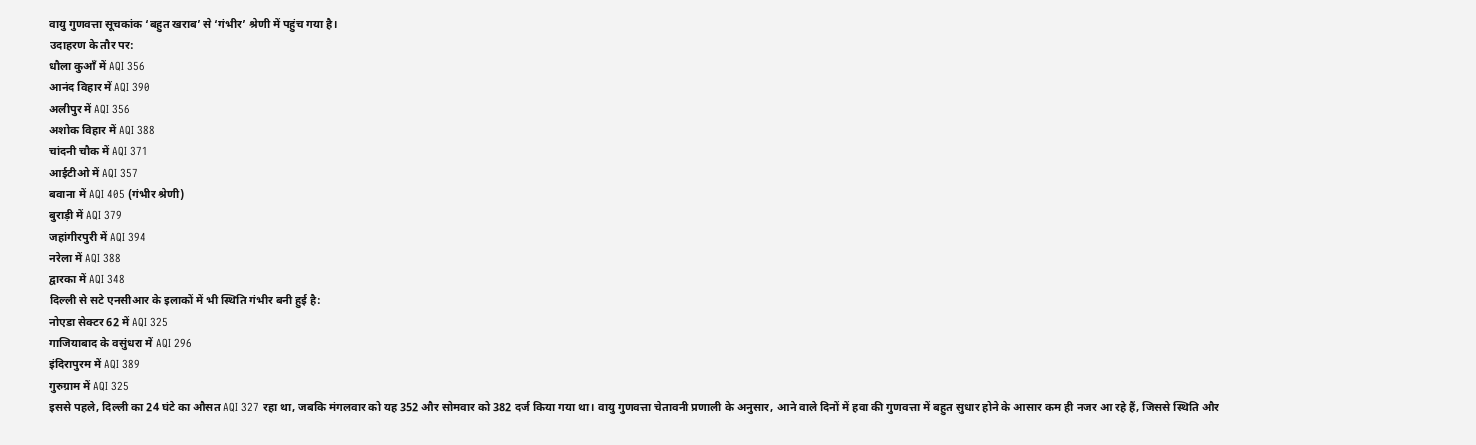वायु गुणवत्ता सूचकांक ‘बहुत खराब’ से ‘गंभीर’ श्रेणी में पहुंच गया है।
उदाहरण के तौर पर:
धौला कुआँ में AQI 356
आनंद विहार में AQI 390
अलीपुर में AQI 356
अशोक विहार में AQI 388
चांदनी चौक में AQI 371
आईटीओ में AQI 357
बवाना में AQI 405 (गंभीर श्रेणी)
बुराड़ी में AQI 379
जहांगीरपुरी में AQI 394
नरेला में AQI 388
द्वारका में AQI 348
दिल्ली से सटे एनसीआर के इलाकों में भी स्थिति गंभीर बनी हुई है:
नोएडा सेक्टर 62 में AQI 325
गाजियाबाद के वसुंधरा में AQI 296
इंदिरापुरम में AQI 389
गुरुग्राम में AQI 325
इससे पहले, दिल्ली का 24 घंटे का औसत AQI 327 रहा था, जबकि मंगलवार को यह 352 और सोमवार को 382 दर्ज किया गया था। वायु गुणवत्ता चेतावनी प्रणाली के अनुसार, आने वाले दिनों में हवा की गुणवत्ता में बहुत सुधार होने के आसार कम ही नजर आ रहे हैं, जिससे स्थिति और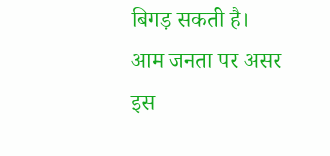बिगड़ सकती है।
आम जनता पर असर
इस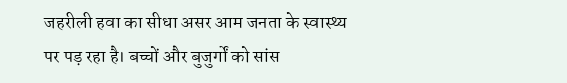जहरीली हवा का सीधा असर आम जनता के स्वास्थ्य पर पड़ रहा है। बच्चों और बुजुर्गों को सांस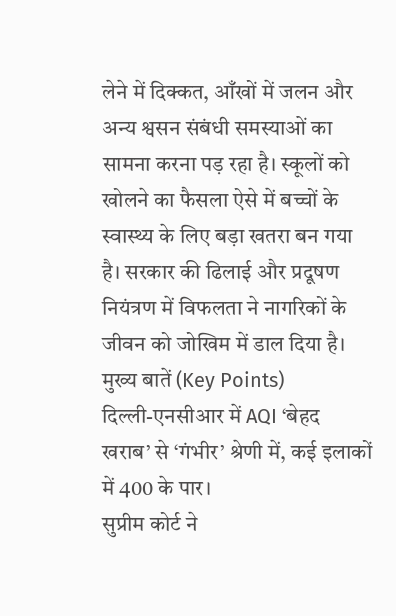लेने में दिक्कत, आँखों में जलन और अन्य श्वसन संबंधी समस्याओं का सामना करना पड़ रहा है। स्कूलों को खोलने का फैसला ऐसे में बच्चों के स्वास्थ्य के लिए बड़ा खतरा बन गया है। सरकार की ढिलाई और प्रदूषण नियंत्रण में विफलता ने नागरिकों के जीवन को जोखिम में डाल दिया है।
मुख्य बातें (Key Points)
दिल्ली-एनसीआर में AQI ‘बेहद खराब’ से ‘गंभीर’ श्रेणी में, कई इलाकों में 400 के पार।
सुप्रीम कोर्ट ने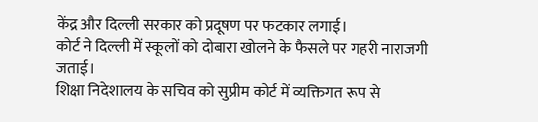केंद्र और दिल्ली सरकार को प्रदूषण पर फटकार लगाई।
कोर्ट ने दिल्ली में स्कूलों को दोबारा खोलने के फैसले पर गहरी नाराजगी जताई।
शिक्षा निदेशालय के सचिव को सुप्रीम कोर्ट में व्यक्तिगत रूप से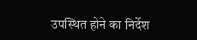उपस्थित होने का निर्देश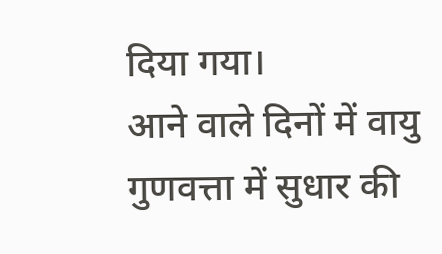दिया गया।
आने वाले दिनों में वायु गुणवत्ता में सुधार की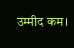उम्मीद कम।